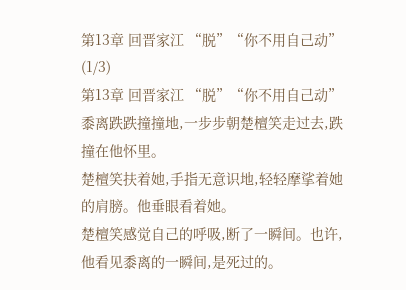第13章 回晋家江 “脱”“你不用自己动” (1/3)
第13章 回晋家江 “脱”“你不用自己动”
黍离跌跌撞撞地,一步步朝楚檀笑走过去,跌撞在他怀里。
楚檀笑扶着她,手指无意识地,轻轻摩挲着她的肩膀。他垂眼看着她。
楚檀笑感觉自己的呼吸,断了一瞬间。也许,他看见黍离的一瞬间,是死过的。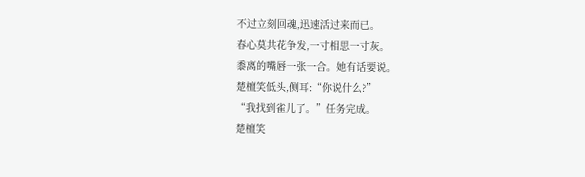不过立刻回魂,迅速活过来而已。
春心莫共花争发,一寸相思一寸灰。
黍离的嘴唇一张一合。她有话要说。
楚檀笑低头,侧耳:“你说什么?”
“我找到雀儿了。”任务完成。
楚檀笑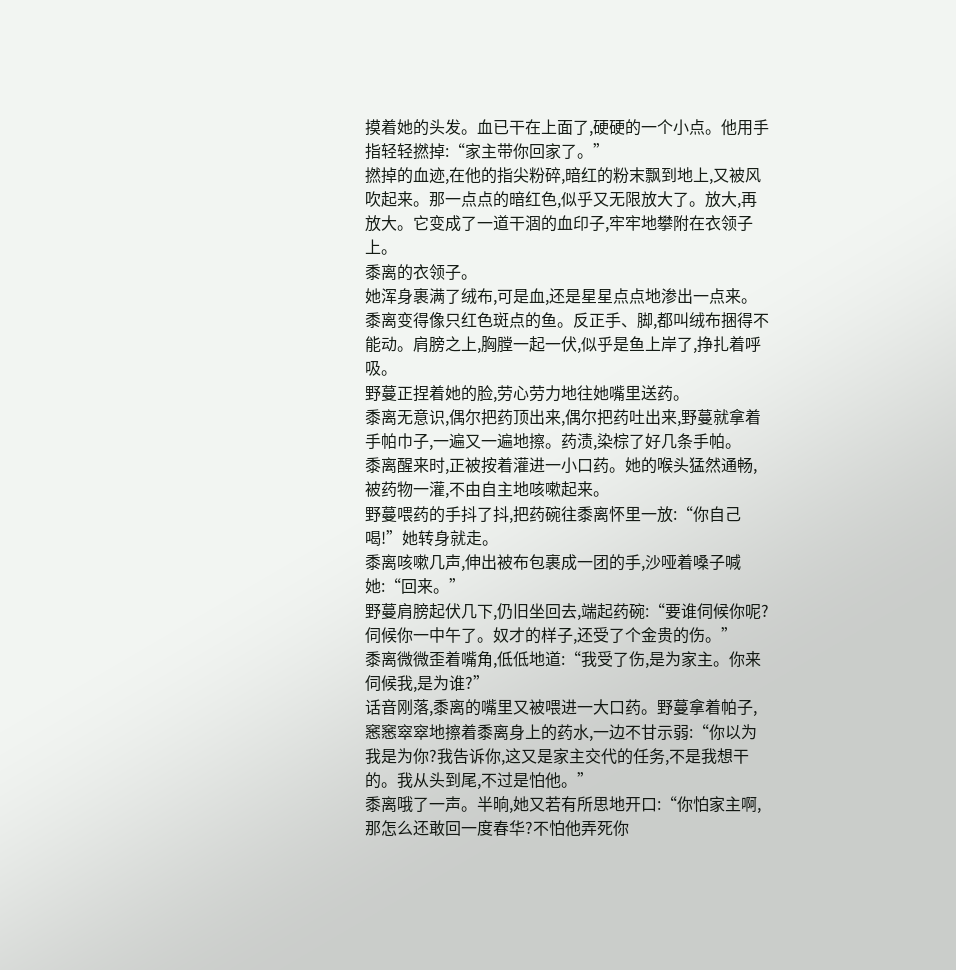摸着她的头发。血已干在上面了,硬硬的一个小点。他用手指轻轻撚掉:“家主带你回家了。”
撚掉的血迹,在他的指尖粉碎,暗红的粉末飘到地上,又被风吹起来。那一点点的暗红色,似乎又无限放大了。放大,再放大。它变成了一道干涸的血印子,牢牢地攀附在衣领子上。
黍离的衣领子。
她浑身裹满了绒布,可是血,还是星星点点地渗出一点来。
黍离变得像只红色斑点的鱼。反正手、脚,都叫绒布捆得不能动。肩膀之上,胸膛一起一伏,似乎是鱼上岸了,挣扎着呼吸。
野蔓正捏着她的脸,劳心劳力地往她嘴里送药。
黍离无意识,偶尔把药顶出来,偶尔把药吐出来,野蔓就拿着手帕巾子,一遍又一遍地擦。药渍,染棕了好几条手帕。
黍离醒来时,正被按着灌进一小口药。她的喉头猛然通畅,被药物一灌,不由自主地咳嗽起来。
野蔓喂药的手抖了抖,把药碗往黍离怀里一放:“你自己喝!”她转身就走。
黍离咳嗽几声,伸出被布包裹成一团的手,沙哑着嗓子喊她:“回来。”
野蔓肩膀起伏几下,仍旧坐回去,端起药碗:“要谁伺候你呢?伺候你一中午了。奴才的样子,还受了个金贵的伤。”
黍离微微歪着嘴角,低低地道:“我受了伤,是为家主。你来伺候我,是为谁?”
话音刚落,黍离的嘴里又被喂进一大口药。野蔓拿着帕子,窸窸窣窣地擦着黍离身上的药水,一边不甘示弱:“你以为我是为你?我告诉你,这又是家主交代的任务,不是我想干的。我从头到尾,不过是怕他。”
黍离哦了一声。半晌,她又若有所思地开口:“你怕家主啊,那怎么还敢回一度春华?不怕他弄死你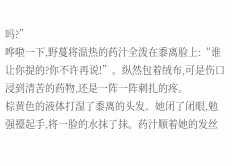吗?”
哗啦一下,野蔓将温热的药汁全泼在黍离脸上:“谁让你提的?你不许再说!”。纵然包着绒布,可是伤口浸到清苦的药物,还是一阵一阵刺扎的疼。
棕黄色的液体打湿了黍离的头发。她闭了闭眼,勉强擡起手,将一脸的水抹了抹。药汁顺着她的发丝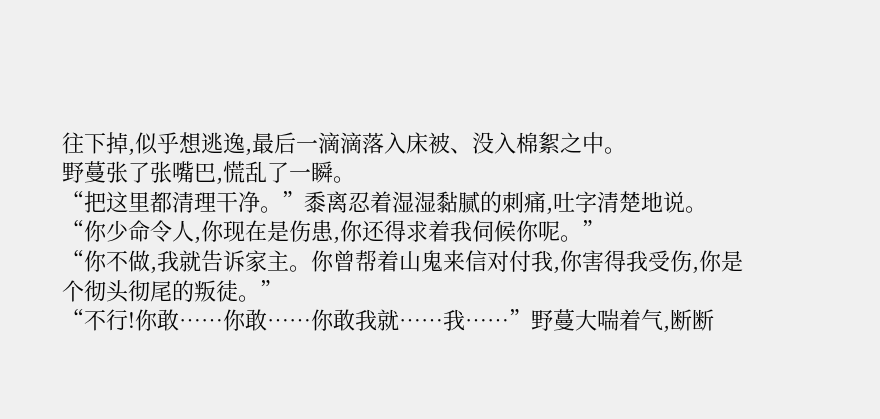往下掉,似乎想逃逸,最后一滴滴落入床被、没入棉絮之中。
野蔓张了张嘴巴,慌乱了一瞬。
“把这里都清理干净。”黍离忍着湿湿黏腻的刺痛,吐字清楚地说。
“你少命令人,你现在是伤患,你还得求着我伺候你呢。”
“你不做,我就告诉家主。你曾帮着山鬼来信对付我,你害得我受伤,你是个彻头彻尾的叛徒。”
“不行!你敢……你敢……你敢我就……我……”野蔓大喘着气,断断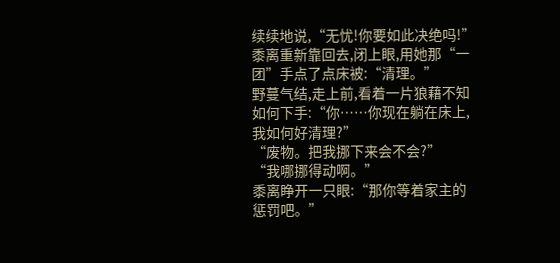续续地说,“无忧!你要如此决绝吗!”
黍离重新靠回去,闭上眼,用她那“一团”手点了点床被:“清理。”
野蔓气结,走上前,看着一片狼藉不知如何下手:“你……你现在躺在床上,我如何好清理?”
“废物。把我挪下来会不会?”
“我哪挪得动啊。”
黍离睁开一只眼:“那你等着家主的惩罚吧。”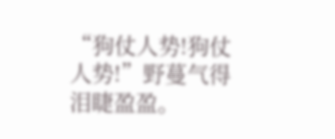“狗仗人势!狗仗人势!”野蔓气得泪睫盈盈。